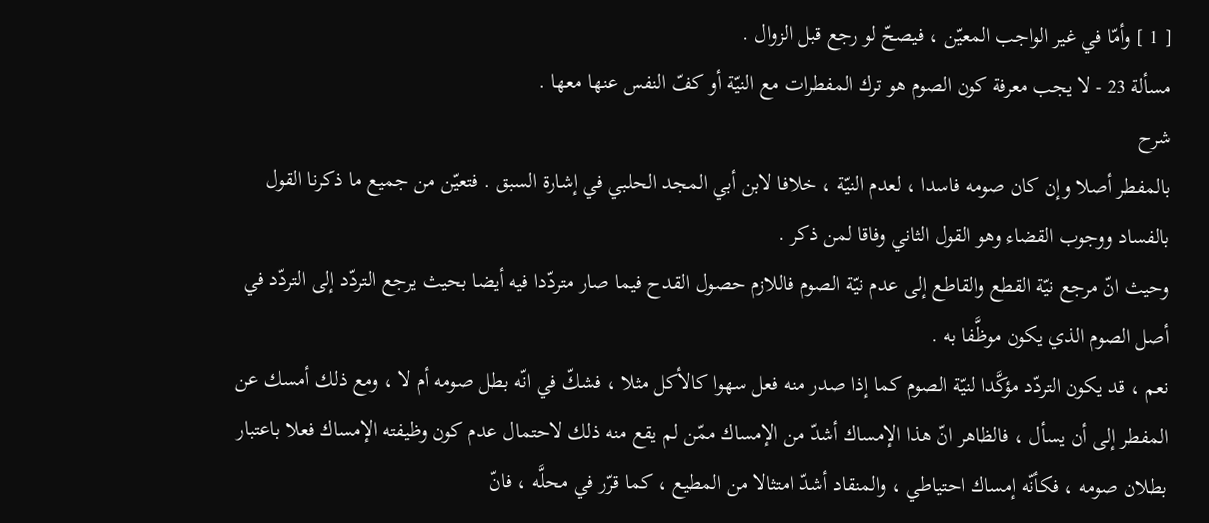[ 1 ] وأمّا في غير الواجب المعيّن ، فيصحّ لو رجع قبل الزوال .
مسألة 23 - لا يجب معرفة كون الصوم هو ترك المفطرات مع النيّة أو كفّ النفس عنها معها .
شرح
بالمفطر أصلا وإن كان صومه فاسدا ، لعدم النيّة ، خلافا لابن أبي المجد الحلبي في إشارة السبق . فتعيّن من جميع ما ذكرنا القول بالفساد ووجوب القضاء وهو القول الثاني وفاقا لمن ذكر .
وحيث انّ مرجع نيّة القطع والقاطع إلى عدم نيّة الصوم فاللازم حصول القدح فيما صار متردّدا فيه أيضا بحيث يرجع التردّد إلى التردّد في أصل الصوم الذي يكون موظَّفا به .
نعم ، قد يكون التردّد مؤكَّدا لنيّة الصوم كما إذا صدر منه فعل سهوا كالأكل مثلا ، فشكّ في انّه بطل صومه أم لا ، ومع ذلك أمسك عن المفطر إلى أن يسأل ، فالظاهر انّ هذا الإمساك أشدّ من الإمساك ممّن لم يقع منه ذلك لاحتمال عدم كون وظيفته الإمساك فعلا باعتبار بطلان صومه ، فكأنّه إمساك احتياطي ، والمنقاد أشدّ امتثالا من المطيع ، كما قرّر في محلَّه ، فانّ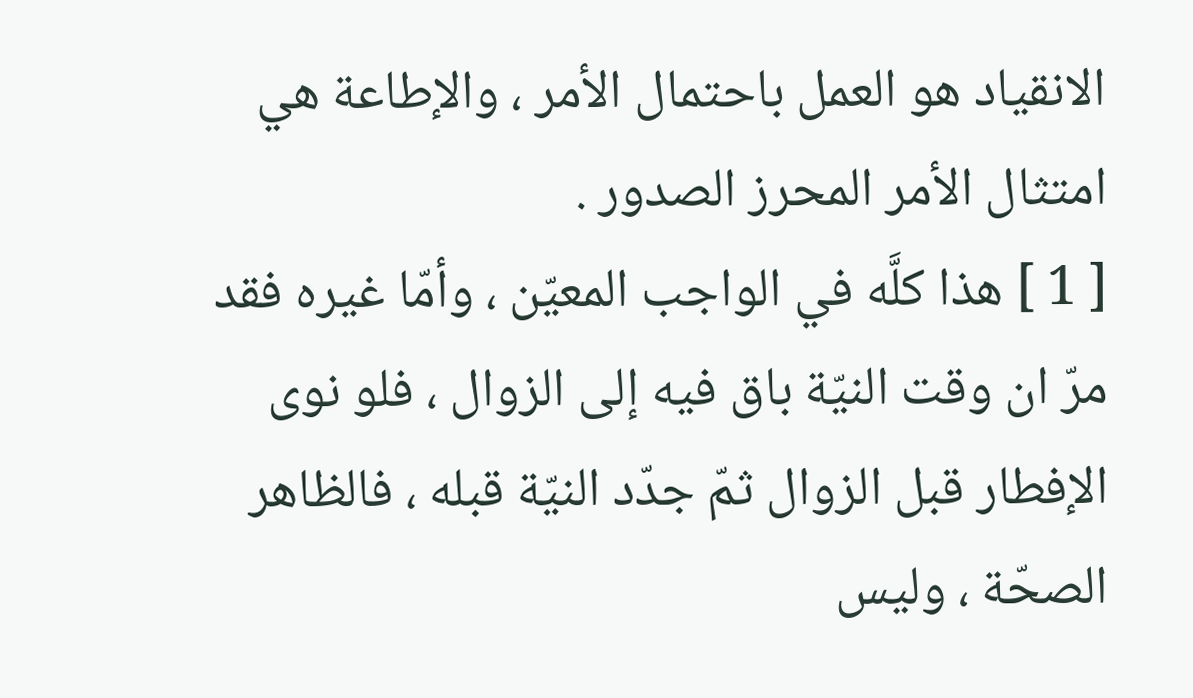الانقياد هو العمل باحتمال الأمر ، والإطاعة هي امتثال الأمر المحرز الصدور .
[ 1 ] هذا كلَّه في الواجب المعيّن ، وأمّا غيره فقد مرّ ان وقت النيّة باق فيه إلى الزوال ، فلو نوى الإفطار قبل الزوال ثمّ جدّد النيّة قبله ، فالظاهر الصحّة ، وليس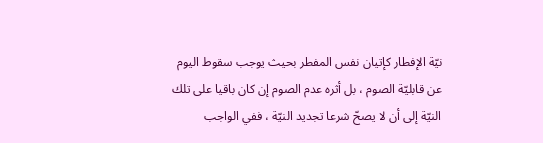نيّة الإفطار كإتيان نفس المفطر بحيث يوجب سقوط اليوم عن قابليّة الصوم ، بل أثره عدم الصوم إن كان باقيا على تلك النيّة إلى أن لا يصحّ شرعا تجديد النيّة ، ففي الواجب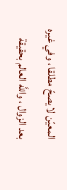المعيّن لا يصحّ مطلقا ، وفي غيره بعد الزوال ، واللَّه العالم بحقيقة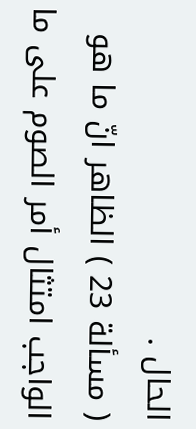الحال .
( مسألة 23 ) الظاهر انّ ما هو الواجب امتثال أمر الصوم على ما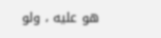هو عليه ، ولو